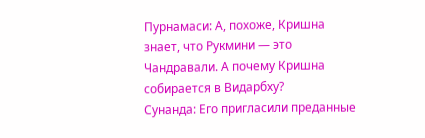Пурнамаси: А, похоже, Кришна знает, что Рукмини — это Чандравали. А почему Кришна собирается в Видарбху?
Сунанда: Его пригласили преданные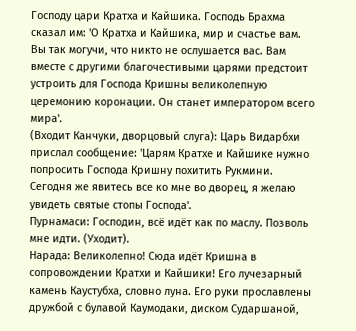Господу цари Кратха и Кайшика. Господь Брахма сказал им: 'О Кратха и Кайшика, мир и счастье вам. Вы так могучи, что никто не ослушается вас. Вам вместе с другими благочестивыми царями предстоит устроить для Господа Кришны великолепную церемонию коронации. Он станет императором всего мира'.
(Входит Канчуки, дворцовый слуга): Царь Видарбхи прислал сообщение: 'Царям Кратхе и Кайшике нужно попросить Господа Кришну похитить Рукмини. Сегодня же явитесь все ко мне во дворец, я желаю увидеть святые стопы Господа'.
Пурнамаси: Господин, всё идёт как по маслу. Позволь мне идти. (Уходит).
Нарада: Великолепно! Сюда идёт Кришна в сопровождении Кратхи и Кайшики! Его лучезарный камень Каустубха, словно луна. Его руки прославлены дружбой с булавой Каумодаки, диском Сударшаной,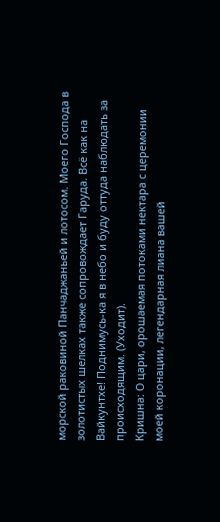морской раковиной Панчаджаньей и лотосом. Моего Господа в золотистых шелках также сопровождает Гаруда. Всё как на Вайкунтхе! Поднимусь-ка я в небо и буду оттуда наблюдать за происходящим. (Уходит).
Кришна: О цари, орошаемая потоками нектара с церемонии моей коронации, легендарная лиана вашей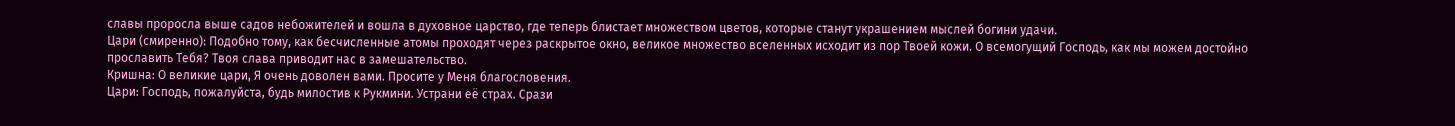славы проросла выше садов небожителей и вошла в духовное царство, где теперь блистает множеством цветов, которые станут украшением мыслей богини удачи.
Цари (смиренно): Подобно тому, как бесчисленные атомы проходят через раскрытое окно, великое множество вселенных исходит из пор Твоей кожи. О всемогущий Господь, как мы можем достойно прославить Тебя? Твоя слава приводит нас в замешательство.
Кришна: О великие цари, Я очень доволен вами. Просите у Меня благословения.
Цари: Господь, пожалуйста, будь милостив к Рукмини. Устрани её страх. Срази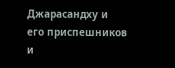Джарасандху и его приспешников и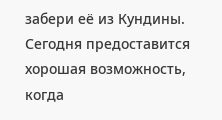забери её из Кундины. Сегодня предоставится хорошая возможность, когда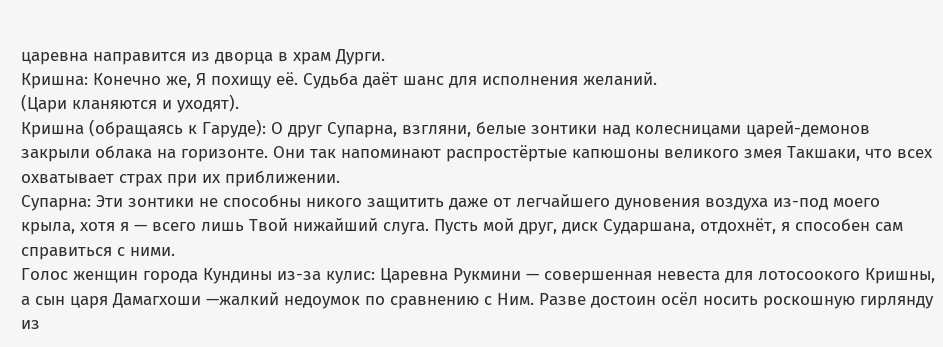царевна направится из дворца в храм Дурги.
Кришна: Конечно же, Я похищу её. Судьба даёт шанс для исполнения желаний.
(Цари кланяются и уходят).
Кришна (обращаясь к Гаруде): О друг Супарна, взгляни, белые зонтики над колесницами царей-демонов закрыли облака на горизонте. Они так напоминают распростёртые капюшоны великого змея Такшаки, что всех охватывает страх при их приближении.
Супарна: Эти зонтики не способны никого защитить даже от легчайшего дуновения воздуха из-под моего крыла, хотя я — всего лишь Твой нижайший слуга. Пусть мой друг, диск Сударшана, отдохнёт, я способен сам справиться с ними.
Голос женщин города Кундины из-за кулис: Царевна Рукмини — совершенная невеста для лотосоокого Кришны, а сын царя Дамагхоши —жалкий недоумок по сравнению с Ним. Разве достоин осёл носить роскошную гирлянду из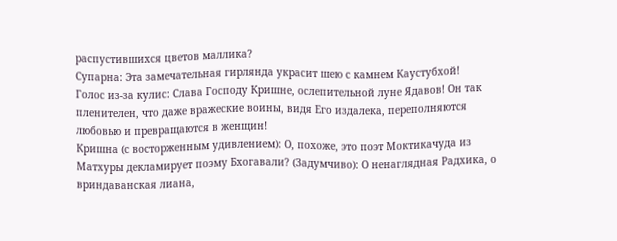распустившихся цветов маллика?
Супарна: Эта замечательная гирлянда украсит шею с камнем Каустубхой!
Голос из-за кулис: Слава Господу Кришне, ослепительной луне Ядавов! Он так пленителен, что даже вражеские воины, видя Его издалека, переполняются любовью и превращаются в женщин!
Кришна (с восторженным удивлением): О, похоже, это поэт Моктикачуда из Матхуры декламирует поэму Бхогавали? (Задумчиво): О ненаглядная Радхика, о вриндаванская лиана,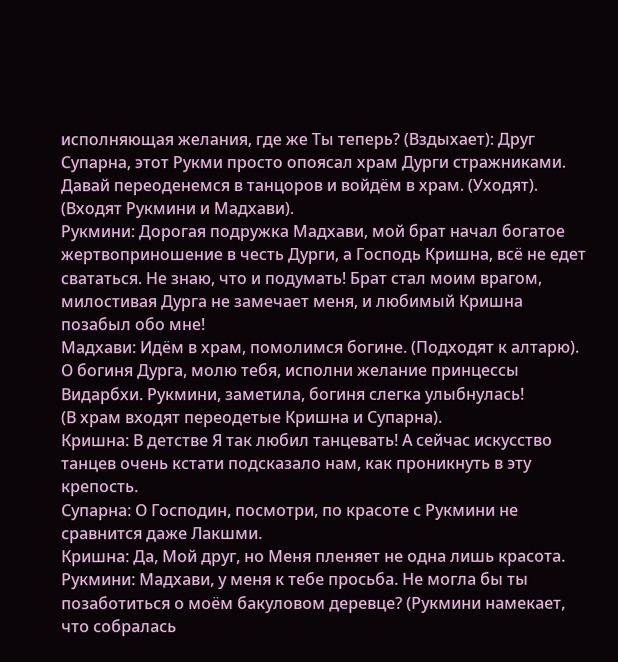исполняющая желания, где же Ты теперь? (Вздыхает): Друг Супарна, этот Рукми просто опоясал храм Дурги стражниками. Давай переоденемся в танцоров и войдём в храм. (Уходят).
(Входят Рукмини и Мадхави).
Рукмини: Дорогая подружка Мадхави, мой брат начал богатое жертвоприношение в честь Дурги, а Господь Кришна, всё не едет свататься. Не знаю, что и подумать! Брат стал моим врагом, милостивая Дурга не замечает меня, и любимый Кришна позабыл обо мне!
Мадхави: Идём в храм, помолимся богине. (Подходят к алтарю). О богиня Дурга, молю тебя, исполни желание принцессы Видарбхи. Рукмини, заметила, богиня слегка улыбнулась!
(В храм входят переодетые Кришна и Супарна).
Кришна: В детстве Я так любил танцевать! А сейчас искусство танцев очень кстати подсказало нам, как проникнуть в эту крепость.
Супарна: О Господин, посмотри, по красоте с Рукмини не сравнится даже Лакшми.
Кришна: Да, Мой друг, но Меня пленяет не одна лишь красота.
Рукмини: Мадхави, у меня к тебе просьба. Не могла бы ты позаботиться о моём бакуловом деревце? (Рукмини намекает, что собралась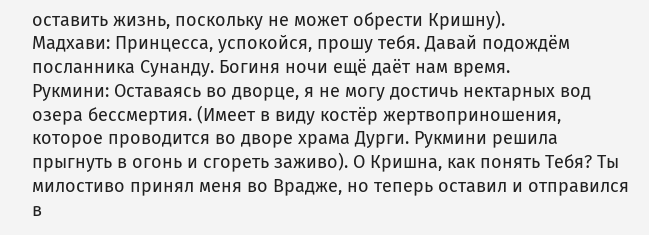оставить жизнь, поскольку не может обрести Кришну).
Мадхави: Принцесса, успокойся, прошу тебя. Давай подождём посланника Сунанду. Богиня ночи ещё даёт нам время.
Рукмини: Оставаясь во дворце, я не могу достичь нектарных вод озера бессмертия. (Имеет в виду костёр жертвоприношения, которое проводится во дворе храма Дурги. Рукмини решила прыгнуть в огонь и сгореть заживо). О Кришна, как понять Тебя? Ты милостиво принял меня во Врадже, но теперь оставил и отправился в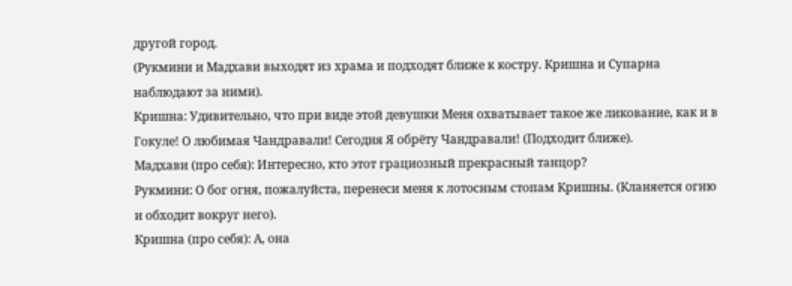другой город.
(Рукмини и Мадхави выходят из храма и подходят ближе к костру. Кришна и Супарна наблюдают за ними).
Кришна: Удивительно, что при виде этой девушки Меня охватывает такое же ликование, как и в Гокуле! О любимая Чандравали! Сегодня Я обрёту Чандравали! (Подходит ближе).
Мадхави (про себя): Интересно, кто этот грациозный прекрасный танцор?
Рукмини: О бог огня, пожалуйста, перенеси меня к лотосным стопам Кришны. (Кланяется огню и обходит вокруг него).
Кришна (про себя): А, она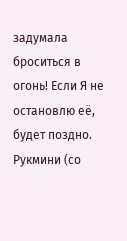задумала броситься в огонь! Если Я не остановлю её, будет поздно.
Рукмини (со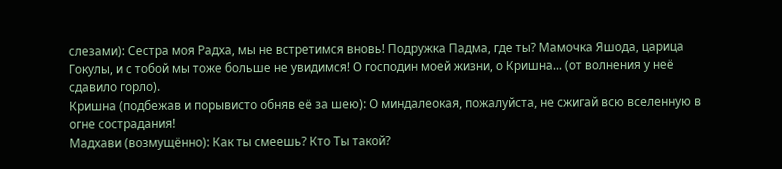слезами): Сестра моя Радха, мы не встретимся вновь! Подружка Падма, где ты? Мамочка Яшода, царица Гокулы, и с тобой мы тоже больше не увидимся! О господин моей жизни, о Кришна... (от волнения у неё сдавило горло).
Кришна (подбежав и порывисто обняв её за шею): О миндалеокая, пожалуйста, не сжигай всю вселенную в огне сострадания!
Мадхави (возмущённо): Как ты смеешь? Кто Ты такой?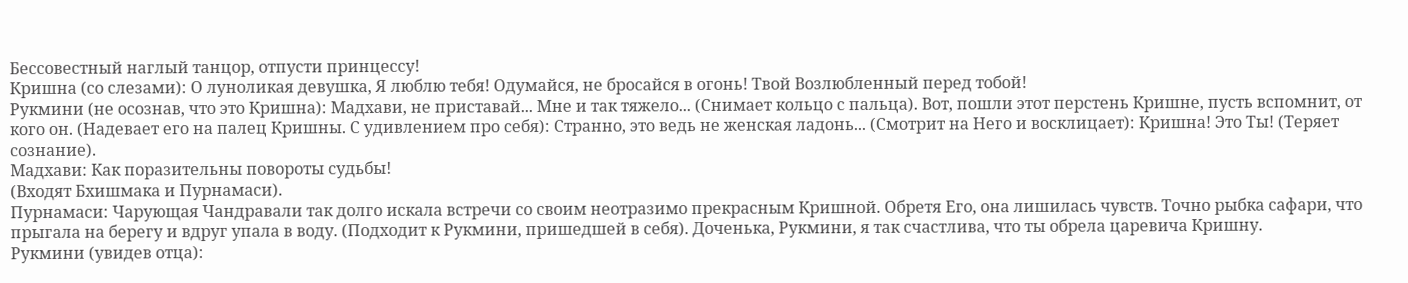Бессовестный наглый танцор, отпусти принцессу!
Кришна (со слезами): О луноликая девушка, Я люблю тебя! Одумайся, не бросайся в огонь! Твой Возлюбленный перед тобой!
Рукмини (не осознав, что это Кришна): Мадхави, не приставай... Мне и так тяжело... (Снимает кольцо с пальца). Вот, пошли этот перстень Кришне, пусть вспомнит, от кого он. (Надевает его на палец Кришны. С удивлением про себя): Странно, это ведь не женская ладонь... (Смотрит на Него и восклицает): Кришна! Это Ты! (Теряет сознание).
Мадхави: Как поразительны повороты судьбы!
(Входят Бхишмака и Пурнамаси).
Пурнамаси: Чарующая Чандравали так долго искала встречи со своим неотразимо прекрасным Кришной. Обретя Его, она лишилась чувств. Точно рыбка сафари, что прыгала на берегу и вдруг упала в воду. (Подходит к Рукмини, пришедшей в себя). Доченька, Рукмини, я так счастлива, что ты обрела царевича Кришну.
Рукмини (увидев отца):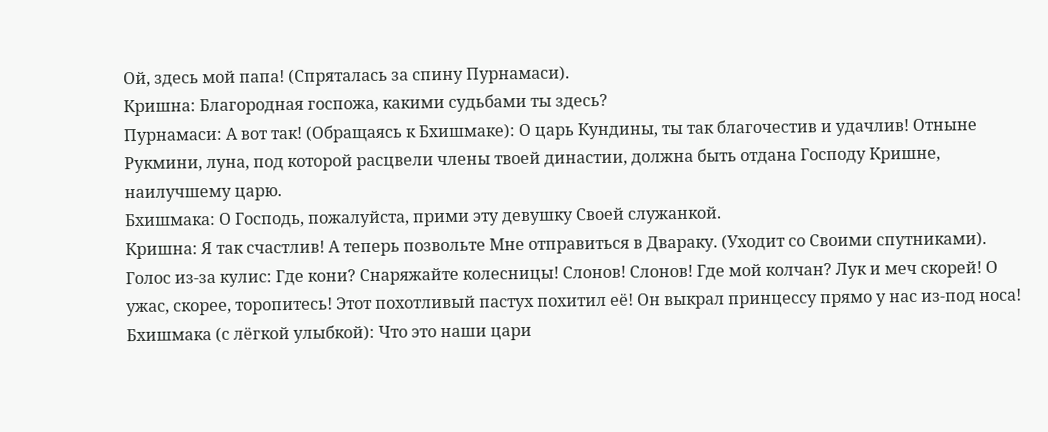Ой, здесь мой папа! (Спряталась за спину Пурнамаси).
Кришна: Благородная госпожа, какими судьбами ты здесь?
Пурнамаси: А вот так! (Обращаясь к Бхишмаке): О царь Кундины, ты так благочестив и удачлив! Отныне Рукмини, луна, под которой расцвели члены твоей династии, должна быть отдана Господу Кришне, наилучшему царю.
Бхишмака: О Господь, пожалуйста, прими эту девушку Своей служанкой.
Кришна: Я так счастлив! А теперь позвольте Мне отправиться в Двараку. (Уходит со Своими спутниками).
Голос из-за кулис: Где кони? Снаряжайте колесницы! Слонов! Слонов! Где мой колчан? Лук и меч скорей! О ужас, скорее, торопитесь! Этот похотливый пастух похитил её! Он выкрал принцессу прямо у нас из-под носа!
Бхишмака (с лёгкой улыбкой): Что это наши цари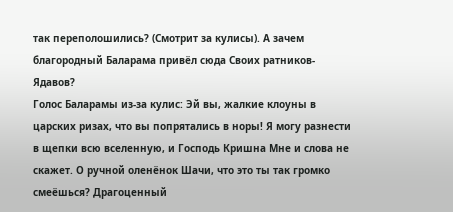так переполошились? (Смотрит за кулисы). А зачем благородный Баларама привёл сюда Своих ратников-Ядавов?
Голос Баларамы из-за кулис: Эй вы, жалкие клоуны в царских ризах, что вы попрятались в норы! Я могу разнести в щепки всю вселенную, и Господь Кришна Мне и слова не скажет. О ручной оленёнок Шачи, что это ты так громко смеёшься? Драгоценный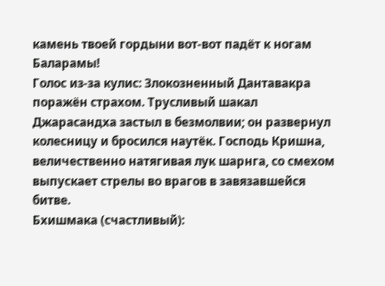камень твоей гордыни вот-вот падёт к ногам Баларамы!
Голос из-за кулис: Злокозненный Дантавакра поражён страхом. Трусливый шакал Джарасандха застыл в безмолвии; он развернул колесницу и бросился наутёк. Господь Кришна, величественно натягивая лук шарнга, со смехом выпускает стрелы во врагов в завязавшейся битве.
Бхишмака (счастливый):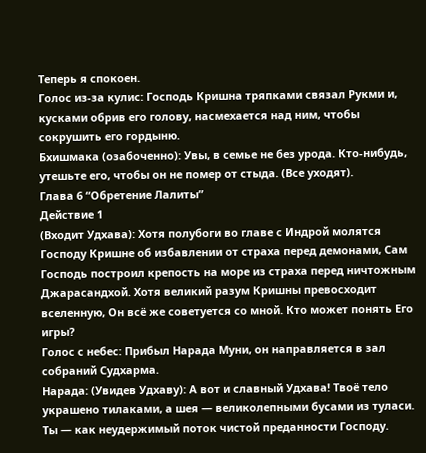Теперь я спокоен.
Голос из-за кулис: Господь Кришна тряпками связал Рукми и, кусками обрив его голову, насмехается над ним, чтобы сокрушить его гордыню.
Бхишмака (озабоченно): Увы, в семье не без урода. Кто-нибудь, утешьте его, чтобы он не помер от стыда. (Все уходят).
Глава 6 “Обретение Лалиты”
Действие 1
(Входит Удхава): Хотя полубоги во главе с Индрой молятся Господу Кришне об избавлении от страха перед демонами, Сам Господь построил крепость на море из страха перед ничтожным Джарасандхой. Хотя великий разум Кришны превосходит вселенную, Он всё же советуется со мной. Кто может понять Его игры?
Голос с небес: Прибыл Нарада Муни, он направляется в зал собраний Судхарма.
Нарада: (Увидев Удхаву): А вот и славный Удхава! Твоё тело украшено тилаками, а шея — великолепными бусами из туласи. Ты — как неудержимый поток чистой преданности Господу.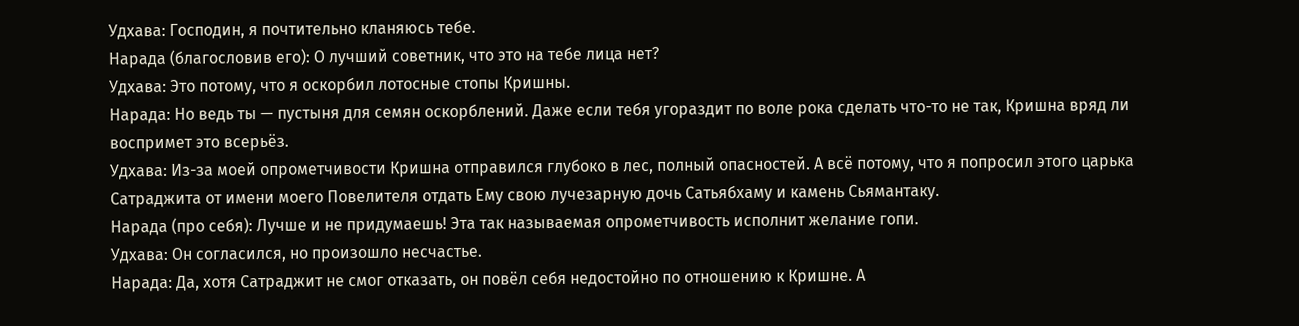Удхава: Господин, я почтительно кланяюсь тебе.
Нарада (благословив его): О лучший советник, что это на тебе лица нет?
Удхава: Это потому, что я оскорбил лотосные стопы Кришны.
Нарада: Но ведь ты — пустыня для семян оскорблений. Даже если тебя угораздит по воле рока сделать что-то не так, Кришна вряд ли воспримет это всерьёз.
Удхава: Из-за моей опрометчивости Кришна отправился глубоко в лес, полный опасностей. А всё потому, что я попросил этого царька Сатраджита от имени моего Повелителя отдать Ему свою лучезарную дочь Сатьябхаму и камень Сьямантаку.
Нарада (про себя): Лучше и не придумаешь! Эта так называемая опрометчивость исполнит желание гопи.
Удхава: Он согласился, но произошло несчастье.
Нарада: Да, хотя Сатраджит не смог отказать, он повёл себя недостойно по отношению к Кришне. А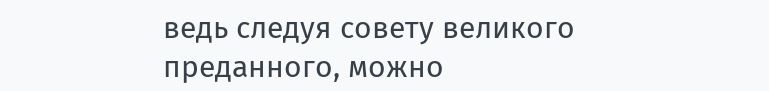ведь следуя совету великого преданного, можно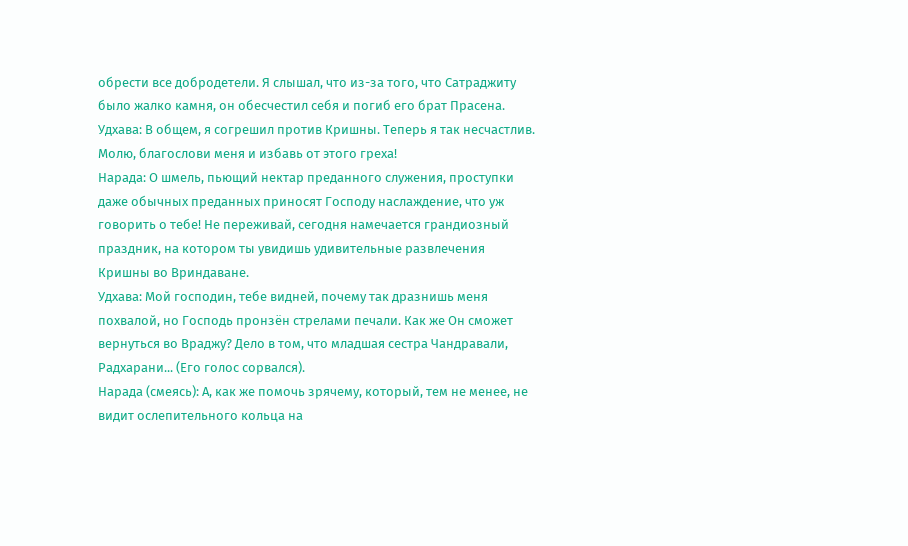обрести все добродетели. Я слышал, что из-за того, что Сатраджиту было жалко камня, он обесчестил себя и погиб его брат Прасена.
Удхава: В общем, я согрешил против Кришны. Теперь я так несчастлив. Молю, благослови меня и избавь от этого греха!
Нарада: О шмель, пьющий нектар преданного служения, проступки даже обычных преданных приносят Господу наслаждение, что уж говорить о тебе! Не переживай, сегодня намечается грандиозный праздник, на котором ты увидишь удивительные развлечения Кришны во Вриндаване.
Удхава: Мой господин, тебе видней, почему так дразнишь меня похвалой, но Господь пронзён стрелами печали. Как же Он сможет вернуться во Враджу? Дело в том, что младшая сестра Чандравали, Радхарани... (Его голос сорвался).
Нарада (смеясь): А, как же помочь зрячему, который, тем не менее, не видит ослепительного кольца на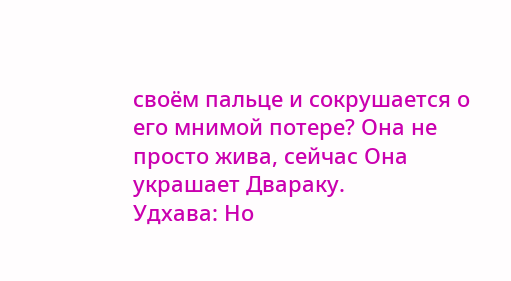своём пальце и сокрушается о его мнимой потере? Она не просто жива, сейчас Она украшает Двараку.
Удхава: Но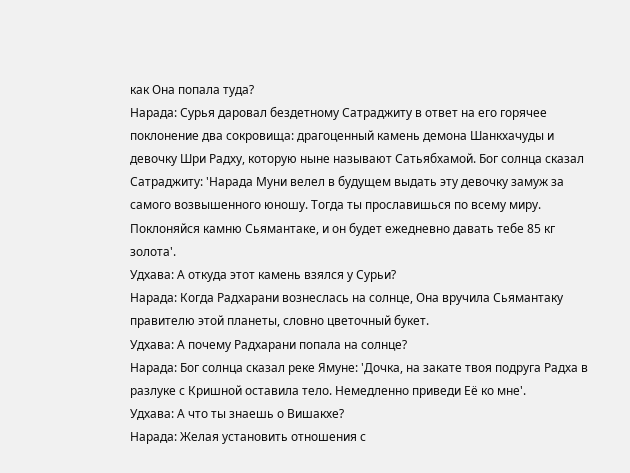как Она попала туда?
Нарада: Сурья даровал бездетному Сатраджиту в ответ на его горячее поклонение два сокровища: драгоценный камень демона Шанкхачуды и девочку Шри Радху, которую ныне называют Сатьябхамой. Бог солнца сказал Сатраджиту: 'Нарада Муни велел в будущем выдать эту девочку замуж за самого возвышенного юношу. Тогда ты прославишься по всему миру. Поклоняйся камню Сьямантаке, и он будет ежедневно давать тебе 85 кг золота'.
Удхава: А откуда этот камень взялся у Сурьи?
Нарада: Когда Радхарани вознеслась на солнце, Она вручила Сьямантаку правителю этой планеты, словно цветочный букет.
Удхава: А почему Радхарани попала на солнце?
Нарада: Бог солнца сказал реке Ямуне: 'Дочка, на закате твоя подруга Радха в разлуке с Кришной оставила тело. Немедленно приведи Её ко мне'.
Удхава: А что ты знаешь о Вишакхе?
Нарада: Желая установить отношения с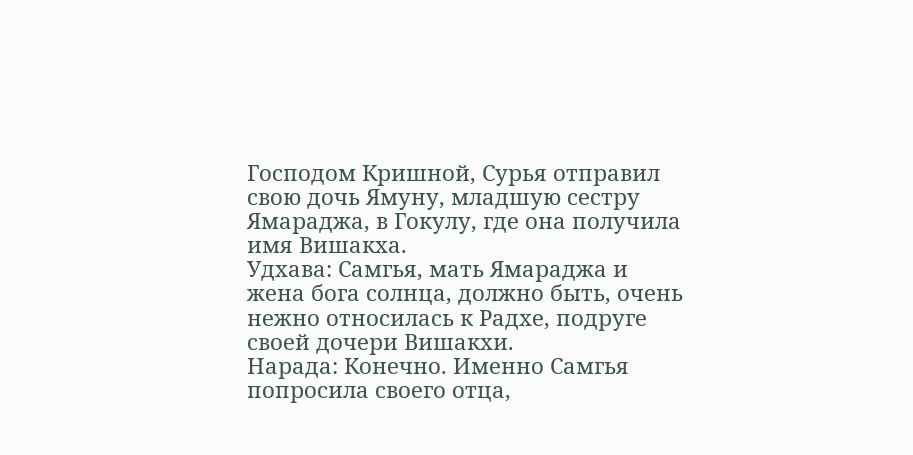Господом Кришной, Сурья отправил свою дочь Ямуну, младшую сестру Ямараджа, в Гокулу, где она получила имя Вишакха.
Удхава: Самгья, мать Ямараджа и жена бога солнца, должно быть, очень нежно относилась к Радхе, подруге своей дочери Вишакхи.
Нарада: Конечно. Именно Самгья попросила своего отца,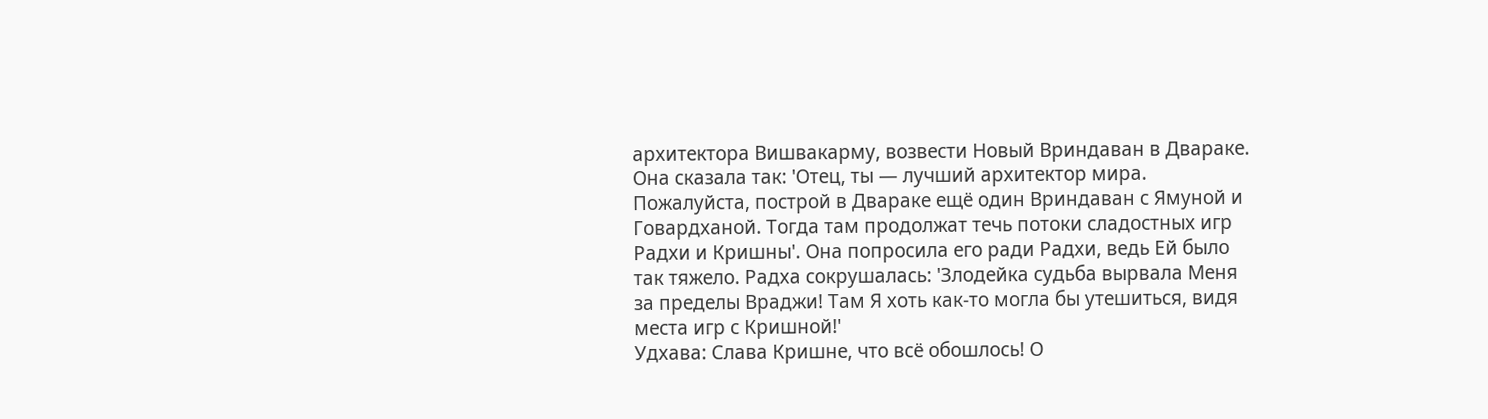архитектора Вишвакарму, возвести Новый Вриндаван в Двараке. Она сказала так: 'Отец, ты — лучший архитектор мира. Пожалуйста, построй в Двараке ещё один Вриндаван с Ямуной и Говардханой. Тогда там продолжат течь потоки сладостных игр Радхи и Кришны'. Она попросила его ради Радхи, ведь Ей было так тяжело. Радха сокрушалась: 'Злодейка судьба вырвала Меня за пределы Враджи! Там Я хоть как-то могла бы утешиться, видя места игр с Кришной!'
Удхава: Слава Кришне, что всё обошлось! О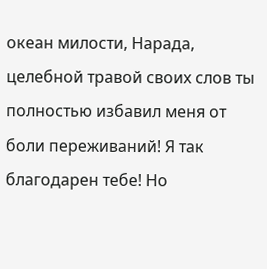океан милости, Нарада, целебной травой своих слов ты полностью избавил меня от боли переживаний! Я так благодарен тебе! Но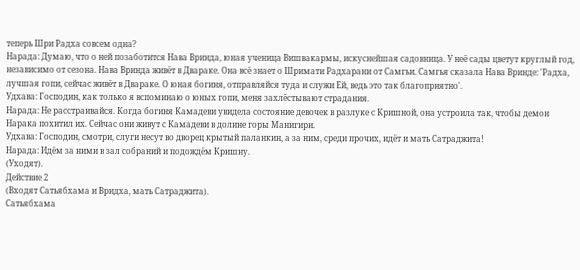теперь Шри Радха совсем одна?
Нарада: Думаю, что о ней позаботится Нава Вринда, юная ученица Вишвакармы, искуснейшая садовница. У неё сады цветут круглый год, независимо от сезона. Нава Вринда живёт в Двараке. Она всё знает о Шримати Радхарани от Самгьи. Самгья сказала Нава Вринде: 'Радха, лучшая гопи, сейчас живёт в Двараке. О юная богиня, отправляйся туда и служи Ей, ведь это так благоприятно'.
Удхава: Господин, как только я вспоминаю о юных гопи, меня захлёстывают страдания.
Нарада: Не расстраивайся. Когда богиня Камадеви увидела состояние девочек в разлуке с Кришной, она устроила так, чтобы демон Нарака похитил их. Сейчас они живут с Камадеви в долине горы Манигири.
Удхава: Господин, смотри, слуги несут во дворец крытый паланкин, а за ним, среди прочих, идёт и мать Сатраджита!
Нарада: Идём за ними в зал собраний и подождём Кришну.
(Уходят).
Действие 2
(Входят Сатьябхама и Вридха, мать Сатраджита).
Сатьябхама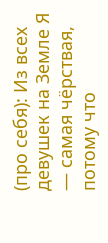(про себя): Из всех девушек на Земле Я — самая чёрствая, потому что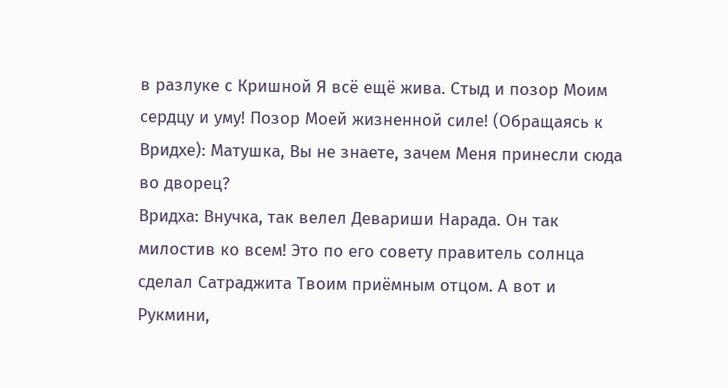в разлуке с Кришной Я всё ещё жива. Стыд и позор Моим сердцу и уму! Позор Моей жизненной силе! (Обращаясь к Вридхе): Матушка, Вы не знаете, зачем Меня принесли сюда во дворец?
Вридха: Внучка, так велел Девариши Нарада. Он так милостив ко всем! Это по его совету правитель солнца сделал Сатраджита Твоим приёмным отцом. А вот и Рукмини,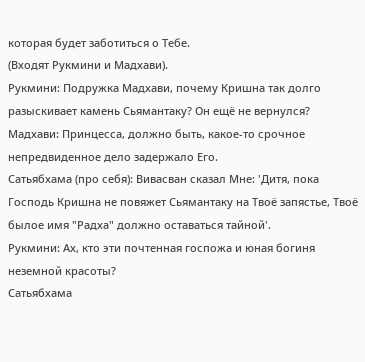которая будет заботиться о Тебе.
(Входят Рукмини и Мадхави).
Рукмини: Подружка Мадхави, почему Кришна так долго разыскивает камень Сьямантаку? Он ещё не вернулся?
Мадхави: Принцесса, должно быть, какое-то срочное непредвиденное дело задержало Его.
Сатьябхама (про себя): Вивасван сказал Мне: 'Дитя, пока Господь Кришна не повяжет Сьямантаку на Твоё запястье, Твоё былое имя "Радха" должно оставаться тайной'.
Рукмини: Ах, кто эти почтенная госпожа и юная богиня неземной красоты?
Сатьябхама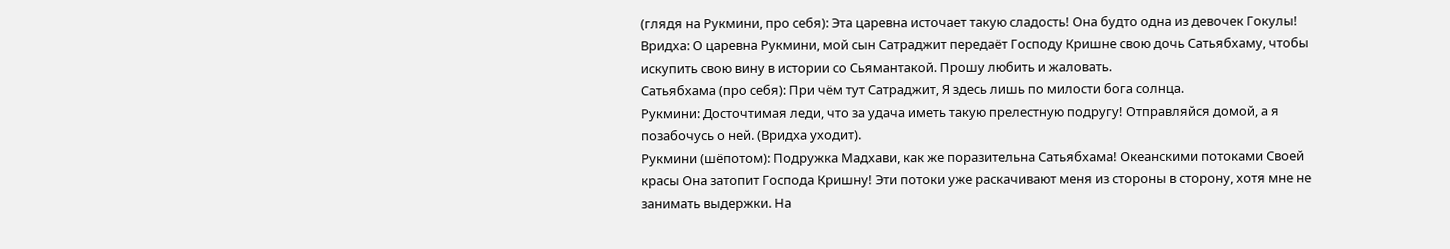(глядя на Рукмини, про себя): Эта царевна источает такую сладость! Она будто одна из девочек Гокулы!
Вридха: О царевна Рукмини, мой сын Сатраджит передаёт Господу Кришне свою дочь Сатьябхаму, чтобы искупить свою вину в истории со Сьямантакой. Прошу любить и жаловать.
Сатьябхама (про себя): При чём тут Сатраджит, Я здесь лишь по милости бога солнца.
Рукмини: Досточтимая леди, что за удача иметь такую прелестную подругу! Отправляйся домой, а я позабочусь о ней. (Вридха уходит).
Рукмини (шёпотом): Подружка Мадхави, как же поразительна Сатьябхама! Океанскими потоками Своей красы Она затопит Господа Кришну! Эти потоки уже раскачивают меня из стороны в сторону, хотя мне не занимать выдержки. На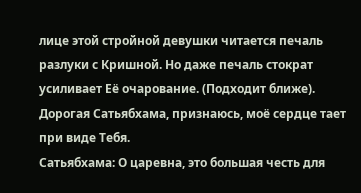лице этой стройной девушки читается печаль разлуки с Кришной. Но даже печаль стократ усиливает Её очарование. (Подходит ближе). Дорогая Сатьябхама, признаюсь, моё сердце тает при виде Тебя.
Сатьябхама: О царевна, это большая честь для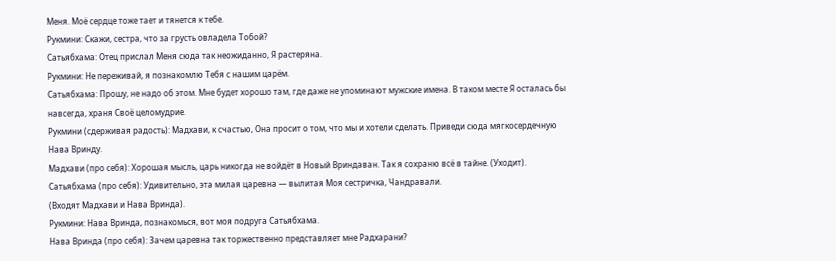Меня. Моё сердце тоже тает и тянется к тебе.
Рукмини: Скажи, сестра, что за грусть овладела Тобой?
Сатьябхама: Отец прислал Меня сюда так неожиданно, Я растеряна.
Рукмини: Не переживай, я познакомлю Тебя с нашим царём.
Сатьябхама: Прошу, не надо об этом. Мне будет хорошо там, где даже не упоминают мужские имена. В таком месте Я осталась бы навсегда, храня Своё целомудрие.
Рукмини (сдерживая радость): Мадхави, к счастью, Она просит о том, что мы и хотели сделать. Приведи сюда мягкосердечную Нава Вринду.
Мадхави (про себя): Хорошая мысль, царь никогда не войдёт в Новый Вриндаван. Так я сохраню всё в тайне. (Уходит).
Сатьябхама (про себя): Удивительно, эта милая царевна — вылитая Моя сестричка, Чандравали.
(Входят Мадхави и Нава Вринда).
Рукмини: Нава Вринда, познакомься, вот моя подруга Сатьябхама.
Нава Вринда (про себя): Зачем царевна так торжественно представляет мне Радхарани?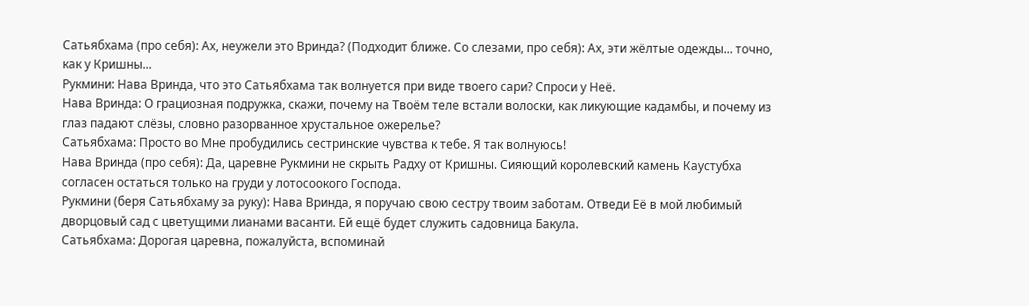Сатьябхама (про себя): Ах, неужели это Вринда? (Подходит ближе. Со слезами, про себя): Ах, эти жёлтые одежды... точно, как у Кришны...
Рукмини: Нава Вринда, что это Сатьябхама так волнуется при виде твоего сари? Спроси у Неё.
Нава Вринда: О грациозная подружка, скажи, почему на Твоём теле встали волоски, как ликующие кадамбы, и почему из глаз падают слёзы, словно разорванное хрустальное ожерелье?
Сатьябхама: Просто во Мне пробудились сестринские чувства к тебе. Я так волнуюсь!
Нава Вринда (про себя): Да, царевне Рукмини не скрыть Радху от Кришны. Сияющий королевский камень Каустубха согласен остаться только на груди у лотосоокого Господа.
Рукмини (беря Сатьябхаму за руку): Нава Вринда, я поручаю свою сестру твоим заботам. Отведи Её в мой любимый дворцовый сад с цветущими лианами васанти. Ей ещё будет служить садовница Бакула.
Сатьябхама: Дорогая царевна, пожалуйста, вспоминай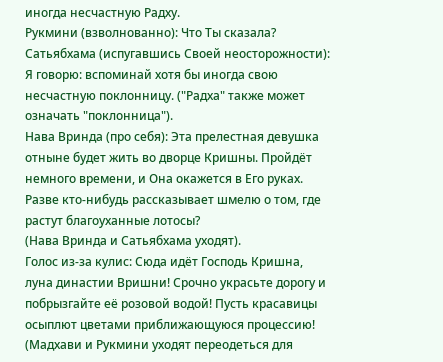иногда несчастную Радху.
Рукмини (взволнованно): Что Ты сказала?
Сатьябхама (испугавшись Своей неосторожности): Я говорю: вспоминай хотя бы иногда свою несчастную поклонницу. ("Радха" также может означать "поклонница").
Нава Вринда (про себя): Эта прелестная девушка отныне будет жить во дворце Кришны. Пройдёт немного времени, и Она окажется в Его руках. Разве кто-нибудь рассказывает шмелю о том, где растут благоуханные лотосы?
(Нава Вринда и Сатьябхама уходят).
Голос из-за кулис: Сюда идёт Господь Кришна, луна династии Вришни! Срочно украсьте дорогу и побрызгайте её розовой водой! Пусть красавицы осыплют цветами приближающуюся процессию!
(Мадхави и Рукмини уходят переодеться для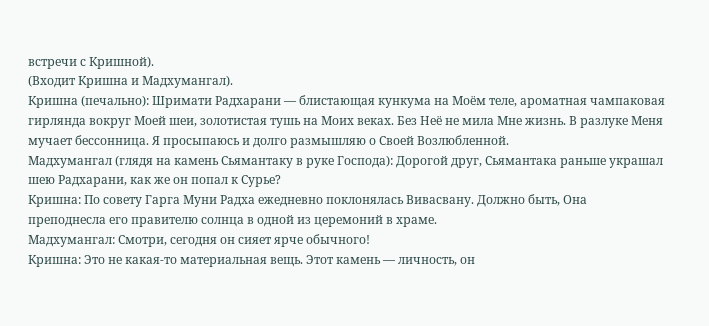встречи с Кришной).
(Входит Кришна и Мадхумангал).
Кришна (печально): Шримати Радхарани — блистающая кункума на Моём теле, ароматная чампаковая гирлянда вокруг Моей шеи, золотистая тушь на Моих веках. Без Неё не мила Мне жизнь. В разлуке Меня мучает бессонница. Я просыпаюсь и долго размышляю о Своей Возлюбленной.
Мадхумангал (глядя на камень Сьямантаку в руке Господа): Дорогой друг, Сьямантака раньше украшал шею Радхарани, как же он попал к Сурье?
Кришна: По совету Гарга Муни Радха ежедневно поклонялась Вивасвану. Должно быть, Она преподнесла его правителю солнца в одной из церемоний в храме.
Мадхумангал: Смотри, сегодня он сияет ярче обычного!
Кришна: Это не какая-то материальная вещь. Этот камень — личность, он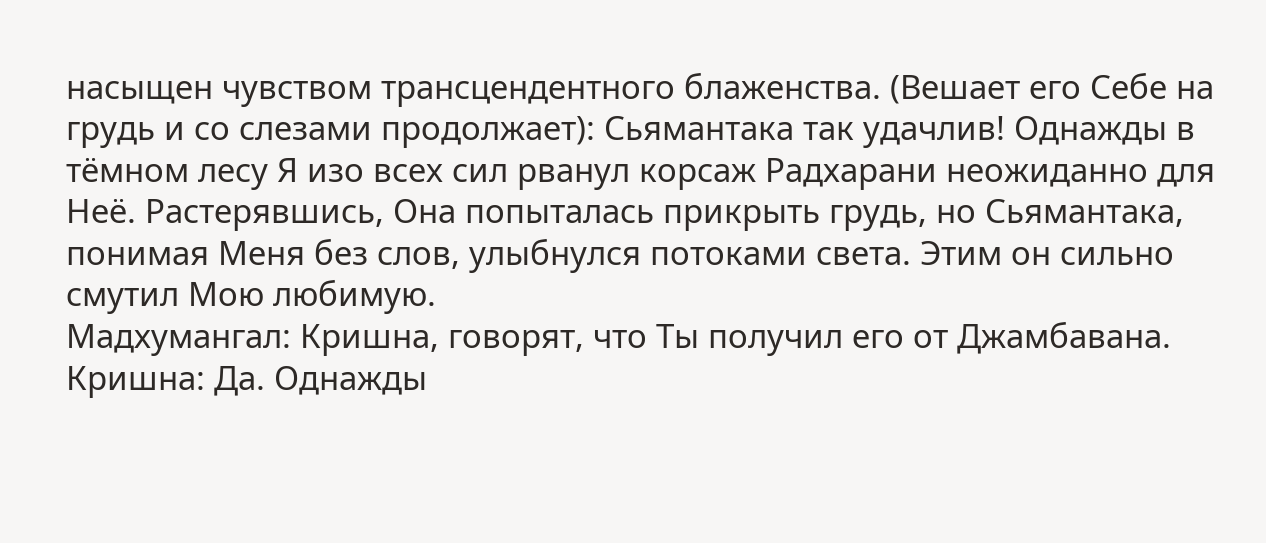насыщен чувством трансцендентного блаженства. (Вешает его Себе на грудь и со слезами продолжает): Сьямантака так удачлив! Однажды в тёмном лесу Я изо всех сил рванул корсаж Радхарани неожиданно для Неё. Растерявшись, Она попыталась прикрыть грудь, но Сьямантака, понимая Меня без слов, улыбнулся потоками света. Этим он сильно смутил Мою любимую.
Мадхумангал: Кришна, говорят, что Ты получил его от Джамбавана.
Кришна: Да. Однажды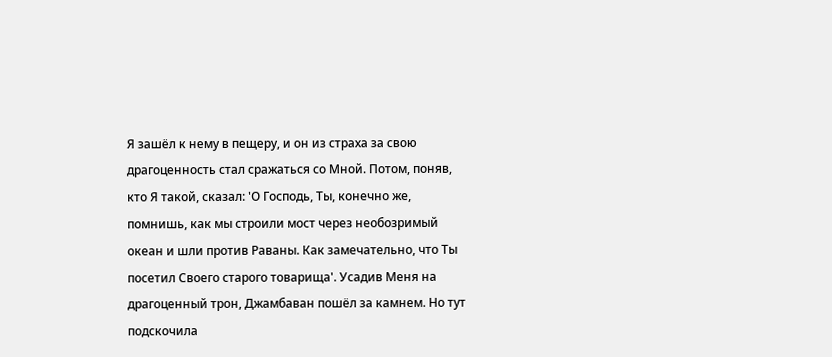Я зашёл к нему в пещеру, и он из страха за свою драгоценность стал сражаться со Мной. Потом, поняв, кто Я такой, сказал: 'О Господь, Ты, конечно же, помнишь, как мы строили мост через необозримый океан и шли против Раваны. Как замечательно, что Ты посетил Своего старого товарища'. Усадив Меня на драгоценный трон, Джамбаван пошёл за камнем. Но тут подскочила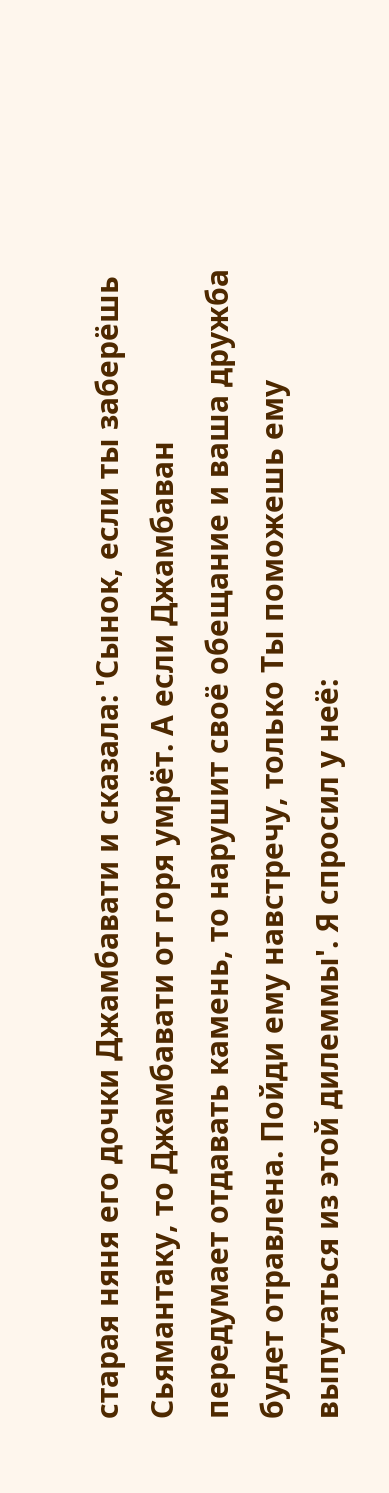старая няня его дочки Джамбавати и сказала: 'Сынок, если ты заберёшь Сьямантаку, то Джамбавати от горя умрёт. А если Джамбаван передумает отдавать камень, то нарушит своё обещание и ваша дружба будет отравлена. Пойди ему навстречу, только Ты поможешь ему выпутаться из этой дилеммы'. Я спросил у неё: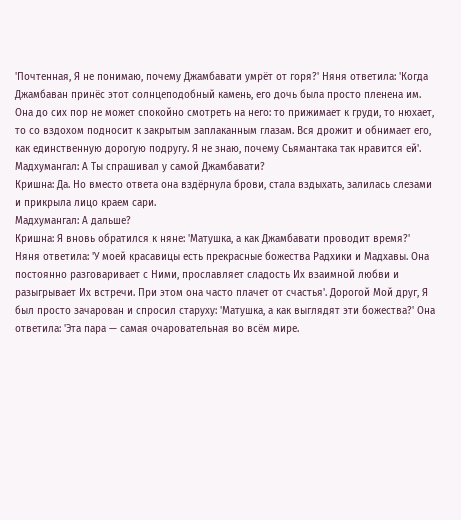'Почтенная, Я не понимаю, почему Джамбавати умрёт от горя?' Няня ответила: 'Когда Джамбаван принёс этот солнцеподобный камень, его дочь была просто пленена им. Она до сих пор не может спокойно смотреть на него: то прижимает к груди, то нюхает, то со вздохом подносит к закрытым заплаканным глазам. Вся дрожит и обнимает его, как единственную дорогую подругу. Я не знаю, почему Сьямантака так нравится ей'.
Мадхумангал: А Ты спрашивал у самой Джамбавати?
Кришна: Да. Но вместо ответа она вздёрнула брови, стала вздыхать, залилась слезами и прикрыла лицо краем сари.
Мадхумангал: А дальше?
Кришна: Я вновь обратился к няне: 'Матушка, а как Джамбавати проводит время?' Няня ответила: 'У моей красавицы есть прекрасные божества Радхики и Мадхавы. Она постоянно разговаривает с Ними, прославляет сладость Их взаимной любви и разыгрывает Их встречи. При этом она часто плачет от счастья'. Дорогой Мой друг, Я был просто зачарован и спросил старуху: 'Матушка, а как выглядят эти божества?' Она ответила: 'Эта пара — самая очаровательная во всём мире.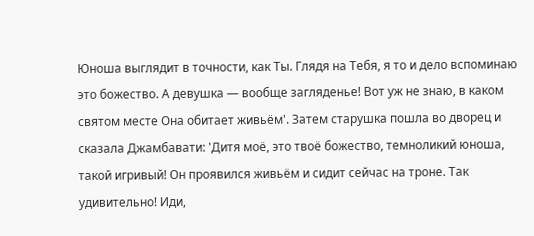Юноша выглядит в точности, как Ты. Глядя на Тебя, я то и дело вспоминаю это божество. А девушка — вообще загляденье! Вот уж не знаю, в каком святом месте Она обитает живьём'. Затем старушка пошла во дворец и сказала Джамбавати: 'Дитя моё, это твоё божество, темноликий юноша, такой игривый! Он проявился живьём и сидит сейчас на троне. Так удивительно! Иди,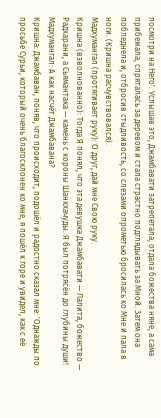посмотри на Него'. Услышав это, Джамбавати затрепетала, отдала божества няне, а сама прибежала, спряталась за деревом и стала страстно подглядывать за Мной. Затем она побледнела и, отбросив стыдливость, со слезами опрометью бросилась ко Мне и пала в ноги. (Кришна расчувствовался).
Мадхумангал (протягивает руку): О друг, дай мне Свою руку.
Кришна (взволнованно): Тогда Я понял, что эта девушка Джамбавати — Лалита, божество — Радхарани, а Сьямантака — камень с короны Шанкхачуды. Я был потрясён до глубины души!
Мадхумангал: А как насчёт Джамбавана?
Кришна: Джамбаван, поняв, что происходит, подошёл и радостно сказал мне: 'Однажды по просьбе Сурьи, который очень благосклонен ко мне, я пошёл к горе и увидел, как с её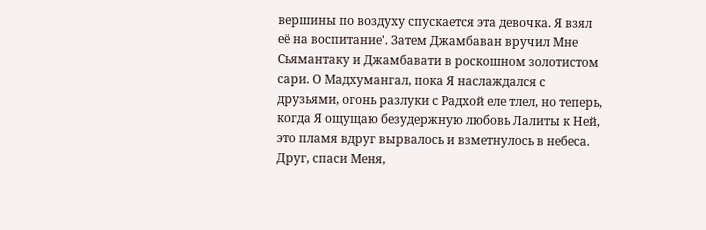вершины по воздуху спускается эта девочка. Я взял её на воспитание'. Затем Джамбаван вручил Мне Сьямантаку и Джамбавати в роскошном золотистом сари. О Мадхумангал, пока Я наслаждался с друзьями, огонь разлуки с Радхой еле тлел, но теперь, когда Я ощущаю безудержную любовь Лалиты к Ней, это пламя вдруг вырвалось и взметнулось в небеса. Друг, спаси Меня,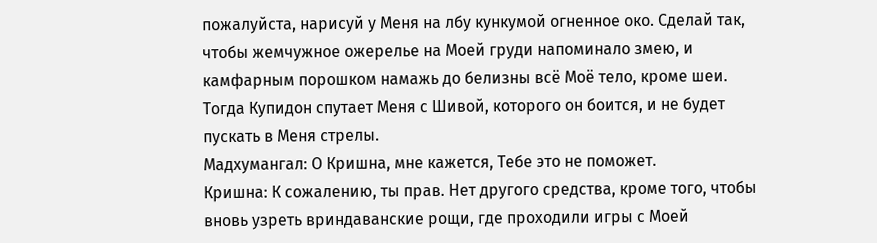пожалуйста, нарисуй у Меня на лбу кункумой огненное око. Сделай так, чтобы жемчужное ожерелье на Моей груди напоминало змею, и камфарным порошком намажь до белизны всё Моё тело, кроме шеи. Тогда Купидон спутает Меня с Шивой, которого он боится, и не будет пускать в Меня стрелы.
Мадхумангал: О Кришна, мне кажется, Тебе это не поможет.
Кришна: К сожалению, ты прав. Нет другого средства, кроме того, чтобы вновь узреть вриндаванские рощи, где проходили игры с Моей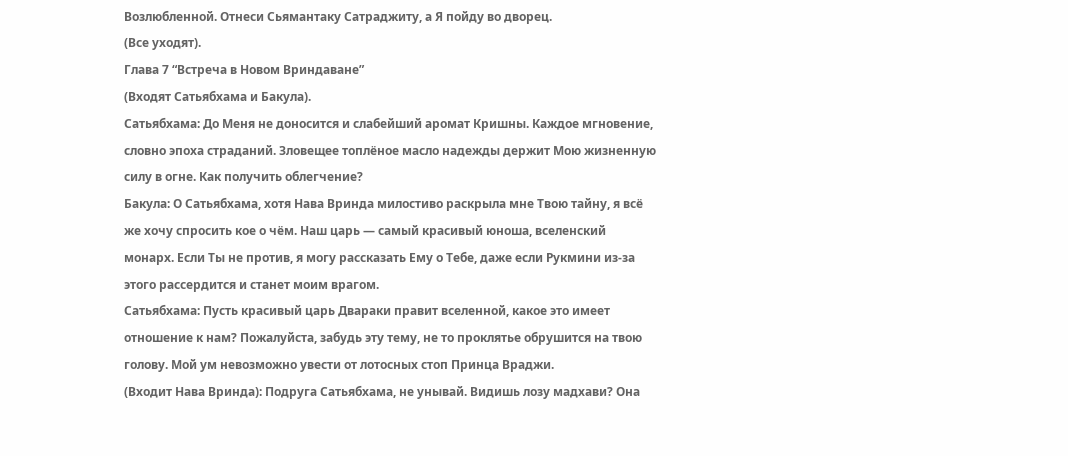Возлюбленной. Отнеси Сьямантаку Сатраджиту, а Я пойду во дворец.
(Все уходят).
Глава 7 “Встреча в Новом Вриндаване”
(Входят Сатьябхама и Бакула).
Сатьябхама: До Меня не доносится и слабейший аромат Кришны. Каждое мгновение, словно эпоха страданий. Зловещее топлёное масло надежды держит Мою жизненную силу в огне. Как получить облегчение?
Бакула: О Сатьябхама, хотя Нава Вринда милостиво раскрыла мне Твою тайну, я всё же хочу спросить кое о чём. Наш царь — самый красивый юноша, вселенский монарх. Если Ты не против, я могу рассказать Ему о Тебе, даже если Рукмини из-за этого рассердится и станет моим врагом.
Сатьябхама: Пусть красивый царь Двараки правит вселенной, какое это имеет отношение к нам? Пожалуйста, забудь эту тему, не то проклятье обрушится на твою голову. Мой ум невозможно увести от лотосных стоп Принца Враджи.
(Входит Нава Вринда): Подруга Сатьябхама, не унывай. Видишь лозу мадхави? Она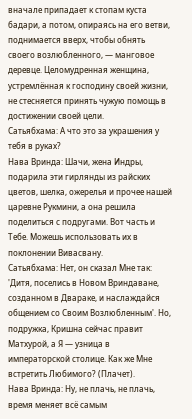вначале припадает к стопам куста бадари, а потом, опираясь на его ветви, поднимается вверх, чтобы обнять своего возлюбленного, — манговое деревце. Целомудренная женщина, устремлённая к господину своей жизни, не стесняется принять чужую помощь в достижении своей цели.
Сатьябхама: А что это за украшения у тебя в руках?
Нава Вринда: Шачи, жена Индры, подарила эти гирлянды из райских цветов, шелка, ожерелья и прочее нашей царевне Рукмини, а она решила поделиться с подругами. Вот часть и Тебе. Можешь использовать их в поклонении Вивасвану.
Сатьябхама: Нет, он сказал Мне так: 'Дитя, поселись в Новом Вриндаване, созданном в Двараке, и наслаждайся общением со Своим Возлюбленным'. Но, подружка, Кришна сейчас правит Матхурой, а Я — узница в императорской столице. Как же Мне встретить Любимого? (Плачет).
Нава Вринда: Ну, не плачь, не плачь, время меняет всё самым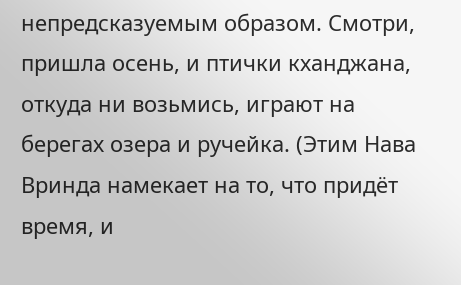непредсказуемым образом. Смотри, пришла осень, и птички кханджана, откуда ни возьмись, играют на берегах озера и ручейка. (Этим Нава Вринда намекает на то, что придёт время, и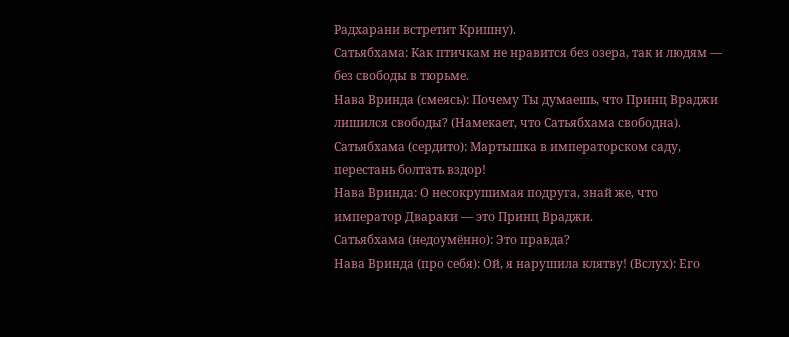Радхарани встретит Кришну).
Сатьябхама: Как птичкам не нравится без озера, так и людям — без свободы в тюрьме.
Нава Вринда (смеясь): Почему Ты думаешь, что Принц Враджи лишился свободы? (Намекает, что Сатьябхама свободна).
Сатьябхама (сердито): Мартышка в императорском саду, перестань болтать вздор!
Нава Вринда: О несокрушимая подруга, знай же, что император Двараки — это Принц Враджи.
Сатьябхама (недоумённо): Это правда?
Нава Вринда (про себя): Ой, я нарушила клятву! (Вслух): Его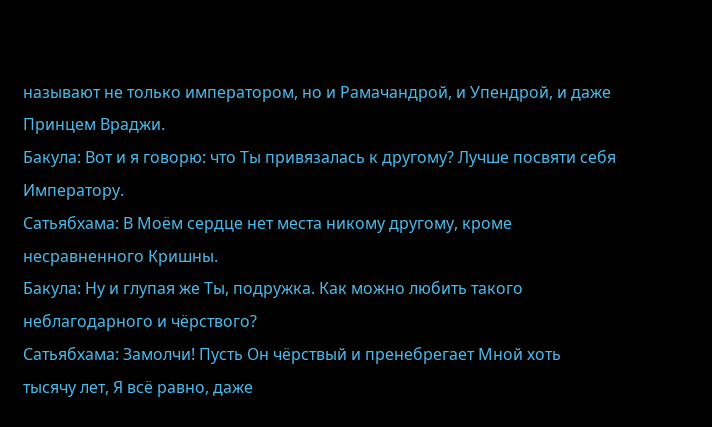называют не только императором, но и Рамачандрой, и Упендрой, и даже Принцем Враджи.
Бакула: Вот и я говорю: что Ты привязалась к другому? Лучше посвяти себя Императору.
Сатьябхама: В Моём сердце нет места никому другому, кроме несравненного Кришны.
Бакула: Ну и глупая же Ты, подружка. Как можно любить такого неблагодарного и чёрствого?
Сатьябхама: Замолчи! Пусть Он чёрствый и пренебрегает Мной хоть тысячу лет, Я всё равно, даже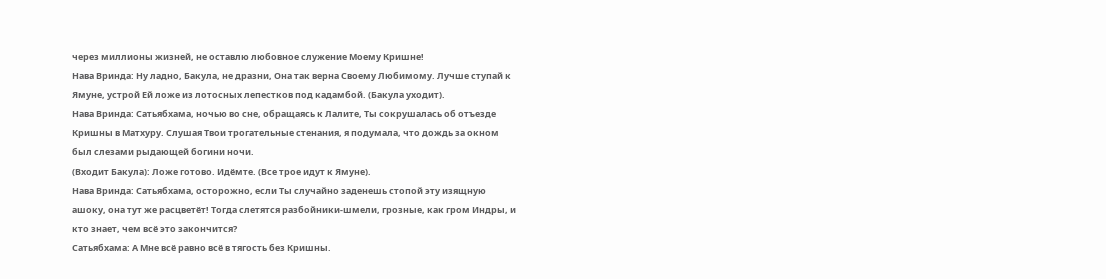через миллионы жизней, не оставлю любовное служение Моему Кришне!
Нава Вринда: Ну ладно, Бакула, не дразни, Она так верна Своему Любимому. Лучше ступай к Ямуне, устрой Ей ложе из лотосных лепестков под кадамбой. (Бакула уходит).
Нава Вринда: Сатьябхама, ночью во сне, обращаясь к Лалите, Ты сокрушалась об отъезде Кришны в Матхуру. Слушая Твои трогательные стенания, я подумала, что дождь за окном был слезами рыдающей богини ночи.
(Входит Бакула): Ложе готово. Идёмте. (Все трое идут к Ямуне).
Нава Вринда: Сатьябхама, осторожно, если Ты случайно заденешь стопой эту изящную ашоку, она тут же расцветёт! Тогда слетятся разбойники-шмели, грозные, как гром Индры, и кто знает, чем всё это закончится?
Сатьябхама: А Мне всё равно всё в тягость без Кришны.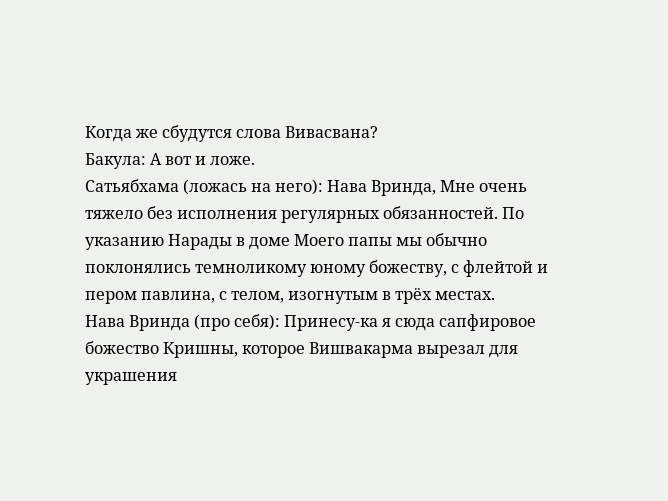Когда же сбудутся слова Вивасвана?
Бакула: А вот и ложе.
Сатьябхама (ложась на него): Нава Вринда, Мне очень тяжело без исполнения регулярных обязанностей. По указанию Нарады в доме Моего папы мы обычно поклонялись темноликому юному божеству, с флейтой и пером павлина, с телом, изогнутым в трёх местах.
Нава Вринда (про себя): Принесу-ка я сюда сапфировое божество Кришны, которое Вишвакарма вырезал для украшения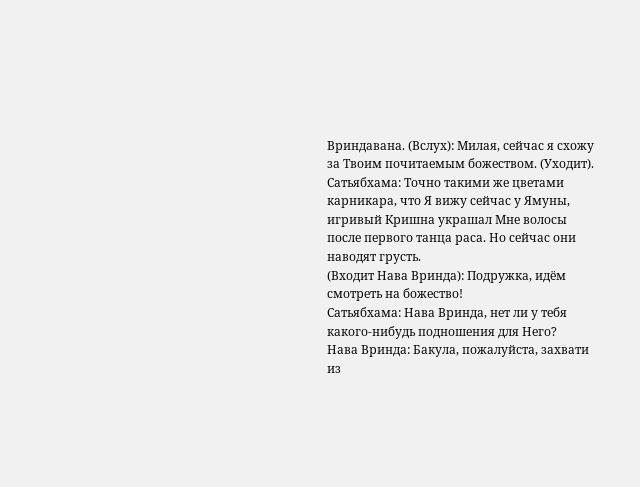Вриндавана. (Вслух): Милая, сейчас я схожу за Твоим почитаемым божеством. (Уходит).
Сатьябхама: Точно такими же цветами карникара, что Я вижу сейчас у Ямуны, игривый Кришна украшал Мне волосы после первого танца раса. Но сейчас они наводят грусть.
(Входит Нава Вринда): Подружка, идём смотреть на божество!
Сатьябхама: Нава Вринда, нет ли у тебя какого-нибудь подношения для Него?
Нава Вринда: Бакула, пожалуйста, захвати из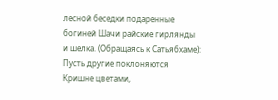лесной беседки подаренные богиней Шачи райские гирлянды и шелка. (Обращаясь к Сатьябхаме): Пусть другие поклоняются Кришне цветами,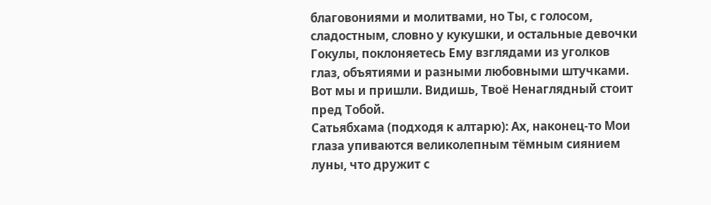благовониями и молитвами, но Ты, с голосом, сладостным, словно у кукушки, и остальные девочки Гокулы, поклоняетесь Ему взглядами из уголков глаз, объятиями и разными любовными штучками. Вот мы и пришли. Видишь, Твоё Ненаглядный стоит пред Тобой.
Сатьябхама (подходя к алтарю): Ах, наконец-то Мои глаза упиваются великолепным тёмным сиянием луны, что дружит с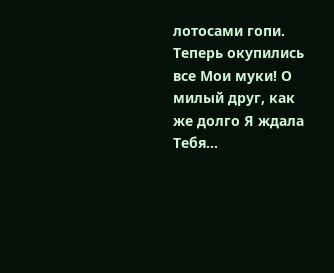лотосами гопи. Теперь окупились все Мои муки! О милый друг, как же долго Я ждала Тебя...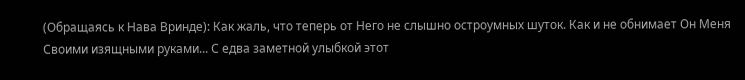(Обращаясь к Нава Вринде): Как жаль, что теперь от Него не слышно остроумных шуток. Как и не обнимает Он Меня Своими изящными руками... С едва заметной улыбкой этот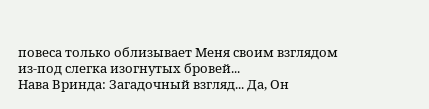повеса только облизывает Меня своим взглядом из-под слегка изогнутых бровей...
Нава Вринда: Загадочный взгляд... Да, Он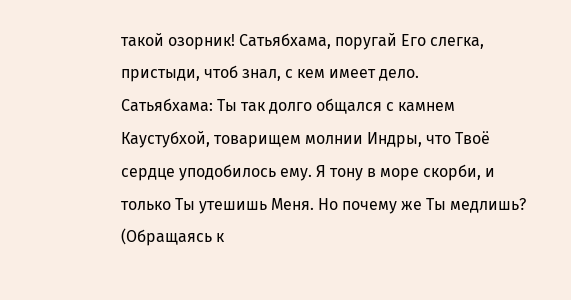такой озорник! Сатьябхама, поругай Его слегка, пристыди, чтоб знал, с кем имеет дело.
Сатьябхама: Ты так долго общался с камнем Каустубхой, товарищем молнии Индры, что Твоё сердце уподобилось ему. Я тону в море скорби, и только Ты утешишь Меня. Но почему же Ты медлишь? (Обращаясь к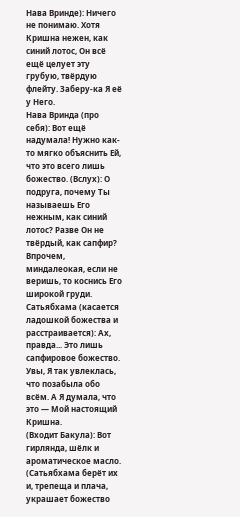Нава Вринде): Ничего не понимаю. Хотя Кришна нежен, как синий лотос, Он всё ещё целует эту грубую, твёрдую флейту. Заберу-ка Я её у Него.
Нава Вринда (про себя): Вот ещё надумала! Нужно как-то мягко объяснить Ей, что это всего лишь божество. (Вслух): О подруга, почему Ты называешь Его нежным, как синий лотос? Разве Он не твёрдый, как сапфир? Впрочем, миндалеокая, если не веришь, то коснись Его широкой груди.
Сатьябхама (касается ладошкой божества и расстраивается): Ах, правда... Это лишь сапфировое божество. Увы, Я так увлеклась, что позабыла обо всём. А Я думала, что это — Мой настоящий Кришна.
(Входит Бакула): Вот гирлянда, шёлк и ароматическое масло.
(Сатьябхама берёт их и, трепеща и плача, украшает божество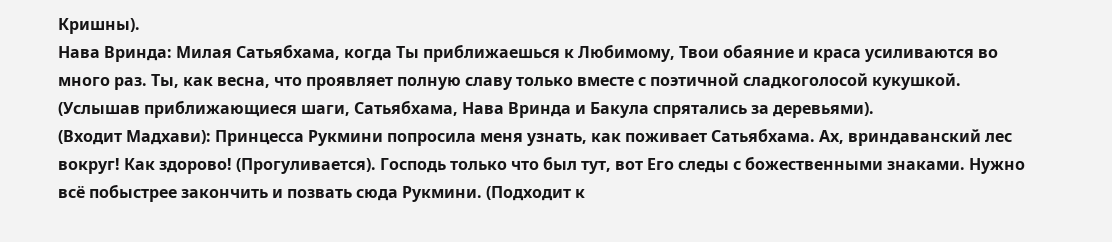Кришны).
Нава Вринда: Милая Сатьябхама, когда Ты приближаешься к Любимому, Твои обаяние и краса усиливаются во много раз. Ты, как весна, что проявляет полную славу только вместе с поэтичной сладкоголосой кукушкой.
(Услышав приближающиеся шаги, Сатьябхама, Нава Вринда и Бакула спрятались за деревьями).
(Входит Мадхави): Принцесса Рукмини попросила меня узнать, как поживает Сатьябхама. Ах, вриндаванский лес вокруг! Как здорово! (Прогуливается). Господь только что был тут, вот Его следы с божественными знаками. Нужно всё побыстрее закончить и позвать сюда Рукмини. (Подходит к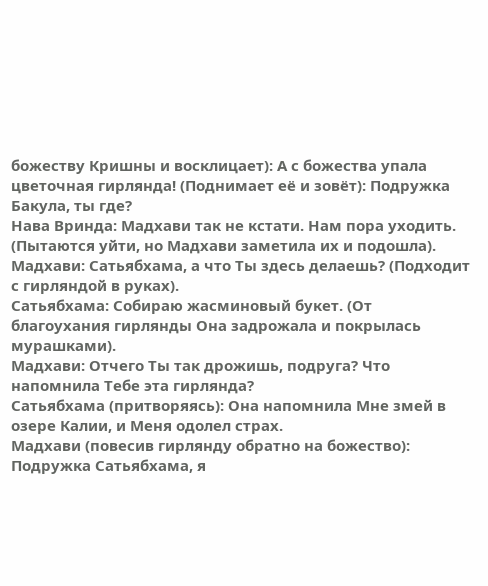божеству Кришны и восклицает): А с божества упала цветочная гирлянда! (Поднимает её и зовёт): Подружка Бакула, ты где?
Нава Вринда: Мадхави так не кстати. Нам пора уходить.
(Пытаются уйти, но Мадхави заметила их и подошла).
Мадхави: Сатьябхама, а что Ты здесь делаешь? (Подходит с гирляндой в руках).
Сатьябхама: Собираю жасминовый букет. (От благоухания гирлянды Она задрожала и покрылась мурашками).
Мадхави: Отчего Ты так дрожишь, подруга? Что напомнила Тебе эта гирлянда?
Сатьябхама (притворяясь): Она напомнила Мне змей в озере Калии, и Меня одолел страх.
Мадхави (повесив гирлянду обратно на божество): Подружка Сатьябхама, я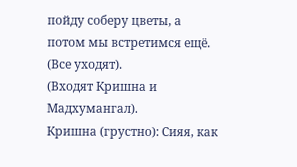пойду соберу цветы, а потом мы встретимся ещё. (Все уходят).
(Входят Кришна и Мадхумангал).
Кришна (грустно): Сияя, как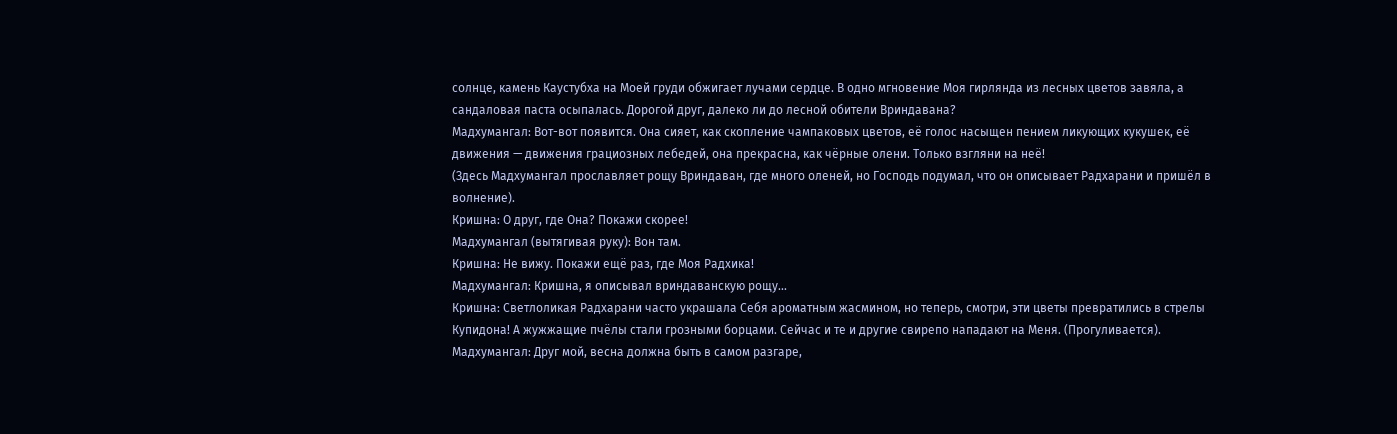солнце, камень Каустубха на Моей груди обжигает лучами сердце. В одно мгновение Моя гирлянда из лесных цветов завяла, а сандаловая паста осыпалась. Дорогой друг, далеко ли до лесной обители Вриндавана?
Мадхумангал: Вот-вот появится. Она сияет, как скопление чампаковых цветов, её голос насыщен пением ликующих кукушек, её движения — движения грациозных лебедей, она прекрасна, как чёрные олени. Только взгляни на неё!
(Здесь Мадхумангал прославляет рощу Вриндаван, где много оленей, но Господь подумал, что он описывает Радхарани и пришёл в волнение).
Кришна: О друг, где Она? Покажи скорее!
Мадхумангал (вытягивая руку): Вон там.
Кришна: Не вижу. Покажи ещё раз, где Моя Радхика!
Мадхумангал: Кришна, я описывал вриндаванскую рощу...
Кришна: Светлоликая Радхарани часто украшала Себя ароматным жасмином, но теперь, смотри, эти цветы превратились в стрелы Купидона! А жужжащие пчёлы стали грозными борцами. Сейчас и те и другие свирепо нападают на Меня. (Прогуливается).
Мадхумангал: Друг мой, весна должна быть в самом разгаре,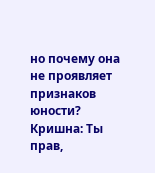но почему она не проявляет признаков юности?
Кришна: Ты прав,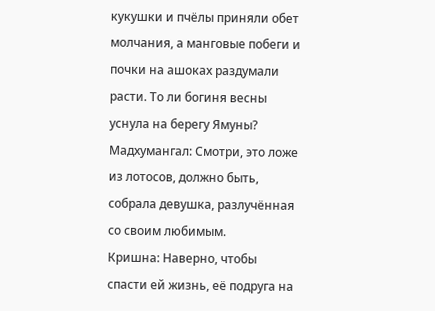кукушки и пчёлы приняли обет молчания, а манговые побеги и почки на ашоках раздумали расти. То ли богиня весны уснула на берегу Ямуны?
Мадхумангал: Смотри, это ложе из лотосов, должно быть, собрала девушка, разлучённая со своим любимым.
Кришна: Наверно, чтобы спасти ей жизнь, её подруга на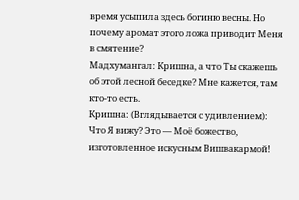время усыпила здесь богиню весны. Но почему аромат этого ложа приводит Меня в смятение?
Мадхумангал: Кришна, а что Ты скажешь об этой лесной беседке? Мне кажется, там кто-то есть.
Кришна: (Вглядывается с удивлением): Что Я вижу? Это — Моё божество, изготовленное искусным Вишвакармой!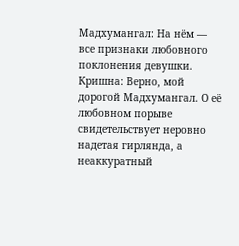Мадхумангал: На нём — все признаки любовного поклонения девушки.
Кришна: Верно, мой дорогой Мадхумангал. О её любовном порыве свидетельствует неровно надетая гирлянда, а неаккуратный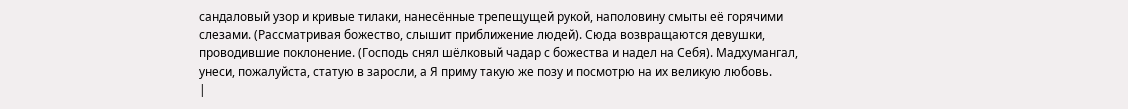сандаловый узор и кривые тилаки, нанесённые трепещущей рукой, наполовину смыты её горячими слезами. (Рассматривая божество, слышит приближение людей). Сюда возвращаются девушки, проводившие поклонение. (Господь снял шёлковый чадар с божества и надел на Себя). Мадхумангал, унеси, пожалуйста, статую в заросли, а Я приму такую же позу и посмотрю на их великую любовь.
|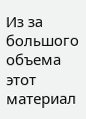Из за большого объема этот материал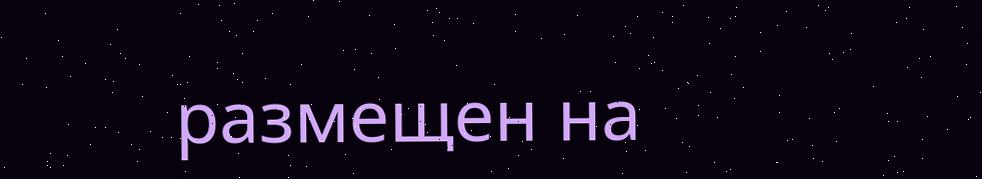размещен на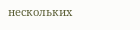нескольких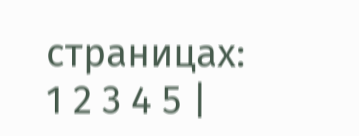страницах:
1 2 3 4 5 |